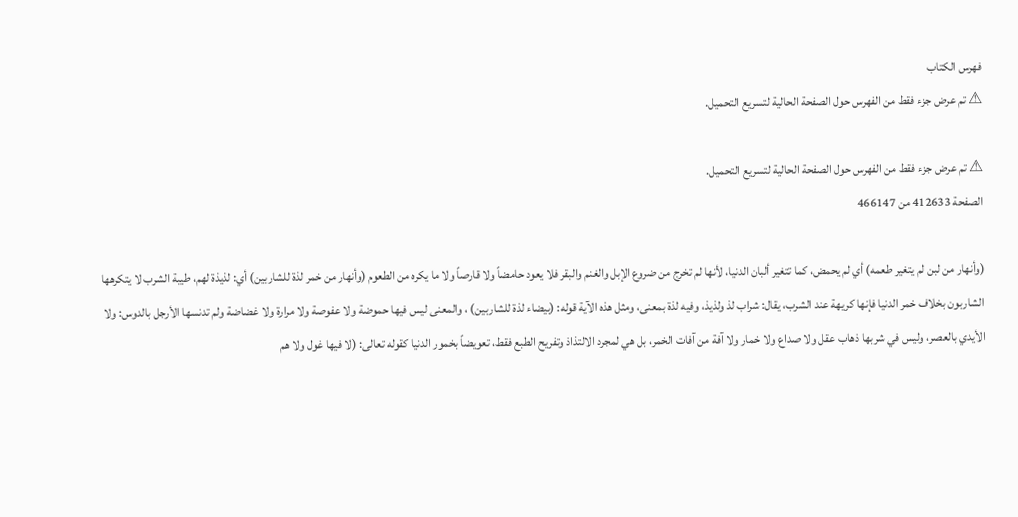فهرس الكتاب
⚠ تم عرض جزء فقط من الفهرس حول الصفحة الحالية لتسريع التحميل.

⚠ تم عرض جزء فقط من الفهرس حول الصفحة الحالية لتسريع التحميل.
الصفحة 412633 من 466147

(وأنهار من لبن لم يتغير طعمه) أي لم يحمض، كما تتغير ألبان الدنيا، لأنها لم تخرج من ضروع الإبل والغنم والبقر فلا يعود حامضاً ولا قارصاً ولا ما يكره من الطعوم (وأنهار من خمر لذة للشاربين) أي: لذيذة لهم، طيبة الشرب لا يتكرهها الشاربون بخلاف خمر الدنيا فإنها كريهة عند الشرب، يقال: شراب لذ ولذيذ، وفيه لذة بمعنى، ومثل هذه الآية قوله: (بيضاء لذة للشاربين) ، والمعنى ليس فيها حموضة ولا عفوصة ولا مرارة ولا غضاضة ولم تدنسها الأرجل بالدوس: ولا الأيدي بالعصر، وليس في شربها ذهاب عقل ولا صداع ولا خمار ولا آفة من آفات الخمر، بل هي لمجرد الالتذاذ وتفريح الطبع فقط، تعويضاً بخمور الدنيا كقوله تعالى: (لا فيها غول ولا هم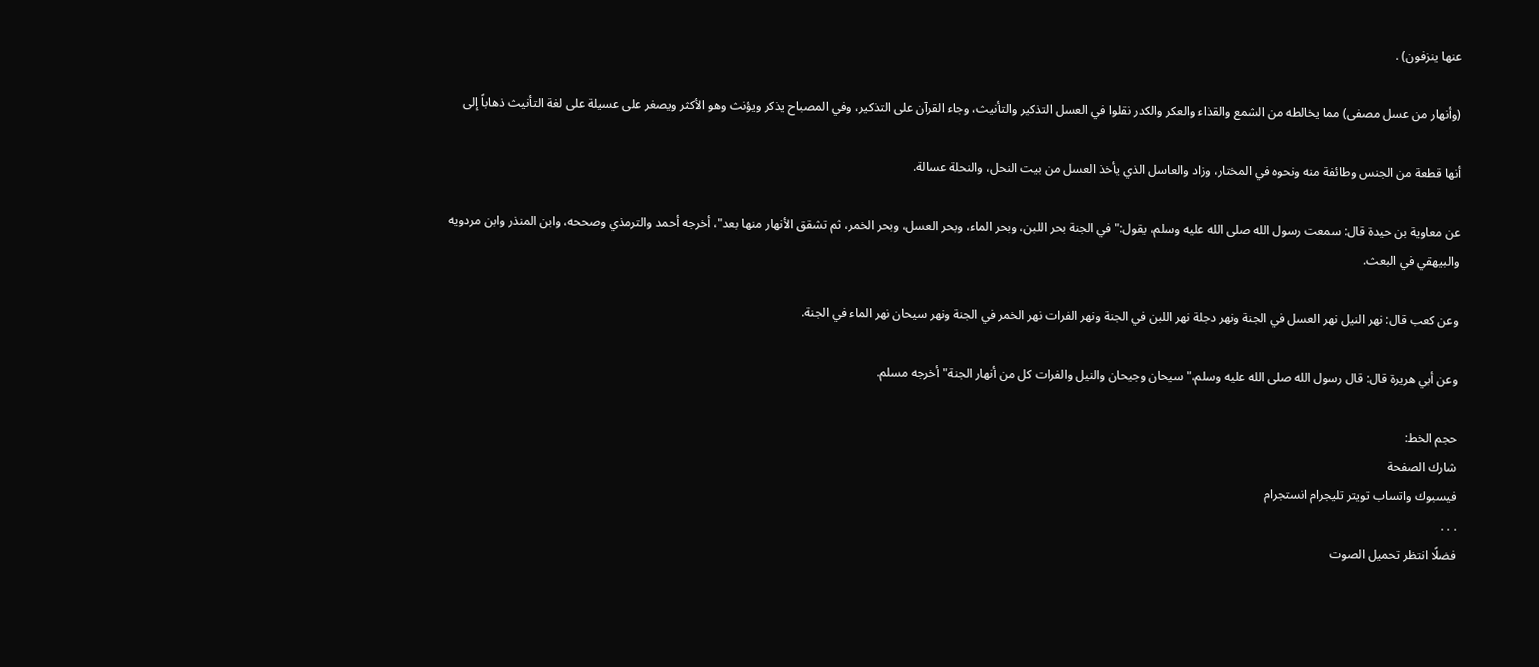عنها ينزفون) .

(وأنهار من عسل مصفى) مما يخالطه من الشمع والقذاء والعكر والكدر نقلوا في العسل التذكير والتأنيث، وجاء القرآن على التذكير، وفي المصباح يذكر ويؤنث وهو الأكثر ويصغر على عسيلة على لغة التأنيث ذهاباً إلى

أنها قطعة من الجنس وطائفة منه ونحوه في المختار، وزاد والعاسل الذي يأخذ العسل من بيت النحل، والنحلة عسالة.

عن معاوية بن حيدة قال: سمعت رسول الله صلى الله عليه وسلم، يقول:"في الجنة بحر اللبن، وبحر الماء، وبحر العسل، وبحر الخمر، ثم تشقق الأنهار منها بعد"، أخرجه أحمد والترمذي وصححه، وابن المنذر وابن مردويه والبيهقي في البعث.

وعن كعب قال: نهر النيل نهر العسل في الجنة ونهر دجلة نهر اللبن في الجنة ونهر الفرات نهر الخمر في الجنة ونهر سيحان نهر الماء في الجنة.

وعن أبي هريرة قال: قال رسول الله صلى الله عليه وسلم،"سيحان وجيحان والنيل والفرات كل من أنهار الجنة"أخرجه مسلم.

حجم الخط:
شارك الصفحة
فيسبوك واتساب تويتر تليجرام انستجرام
. . .
فضلًا انتظر تحميل الصوت